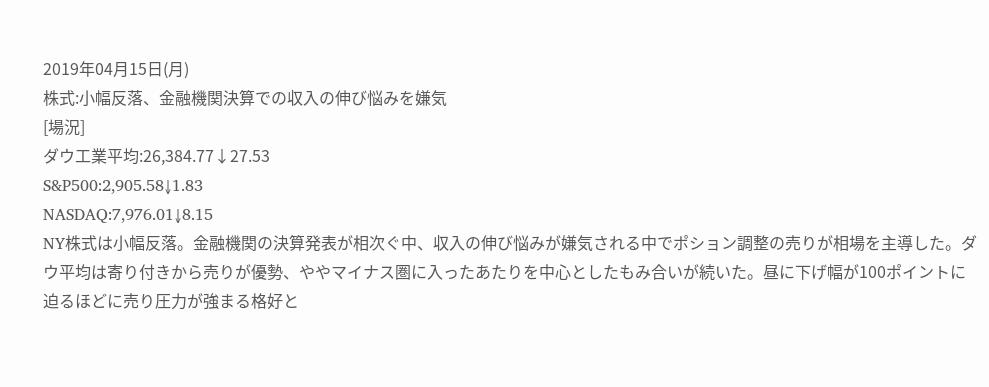2019年04月15日(月)
株式:小幅反落、金融機関決算での収入の伸び悩みを嫌気
[場況]
ダウ工業平均:26,384.77↓27.53
S&P500:2,905.58↓1.83
NASDAQ:7,976.01↓8.15
NY株式は小幅反落。金融機関の決算発表が相次ぐ中、収入の伸び悩みが嫌気される中でポション調整の売りが相場を主導した。ダウ平均は寄り付きから売りが優勢、ややマイナス圏に入ったあたりを中心としたもみ合いが続いた。昼に下げ幅が100ポイントに迫るほどに売り圧力が強まる格好と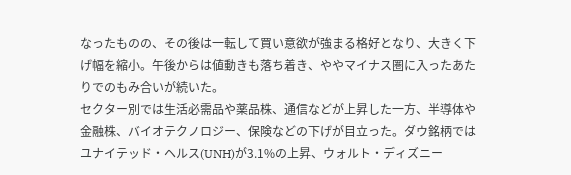なったものの、その後は一転して買い意欲が強まる格好となり、大きく下げ幅を縮小。午後からは値動きも落ち着き、ややマイナス圏に入ったあたりでのもみ合いが続いた。
セクター別では生活必需品や薬品株、通信などが上昇した一方、半導体や金融株、バイオテクノロジー、保険などの下げが目立った。ダウ銘柄ではユナイテッド・ヘルス(UNH)が3.1%の上昇、ウォルト・ディズニー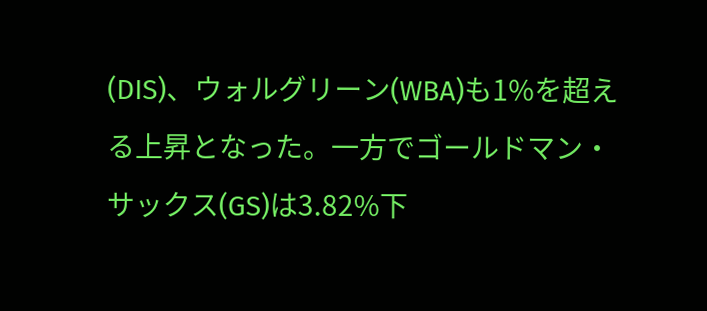(DIS)、ウォルグリーン(WBA)も1%を超える上昇となった。一方でゴールドマン・サックス(GS)は3.82%下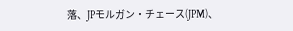落、JPモルガン・チェース(JPM)、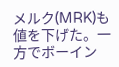メルク(MRK)も値を下げた。一方でボーイン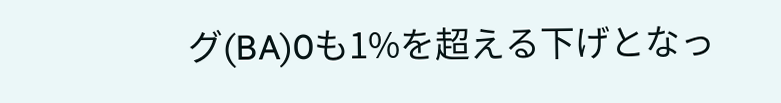グ(BA)0も1%を超える下げとなっ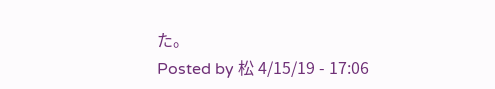た。
Posted by 松 4/15/19 - 17:06